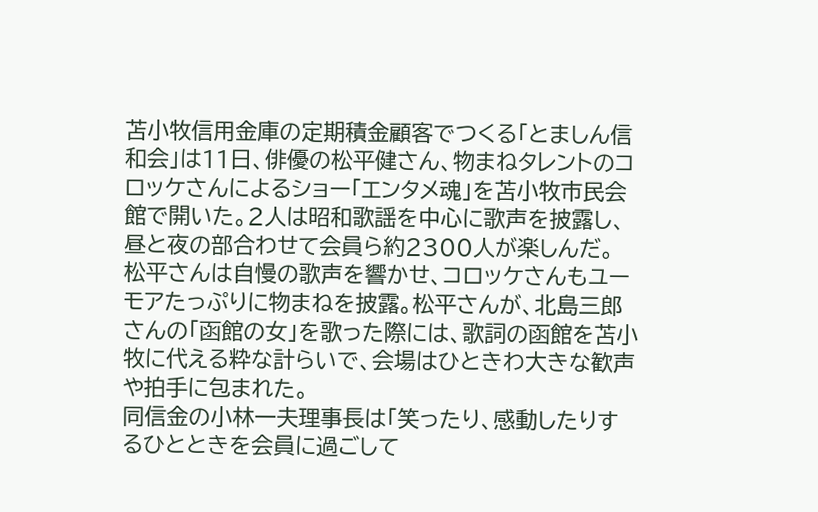苫小牧信用金庫の定期積金顧客でつくる「とましん信和会」は11日、俳優の松平健さん、物まねタレントのコロッケさんによるショー「エンタメ魂」を苫小牧市民会館で開いた。2人は昭和歌謡を中心に歌声を披露し、昼と夜の部合わせて会員ら約2300人が楽しんだ。
松平さんは自慢の歌声を響かせ、コロッケさんもユーモアたっぷりに物まねを披露。松平さんが、北島三郎さんの「函館の女」を歌った際には、歌詞の函館を苫小牧に代える粋な計らいで、会場はひときわ大きな歓声や拍手に包まれた。
同信金の小林一夫理事長は「笑ったり、感動したりするひとときを会員に過ごして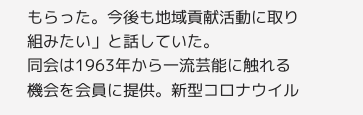もらった。今後も地域貢献活動に取り組みたい」と話していた。
同会は1963年から一流芸能に触れる機会を会員に提供。新型コロナウイル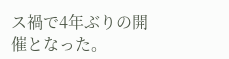ス禍で4年ぶりの開催となった。